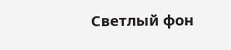Светлый фон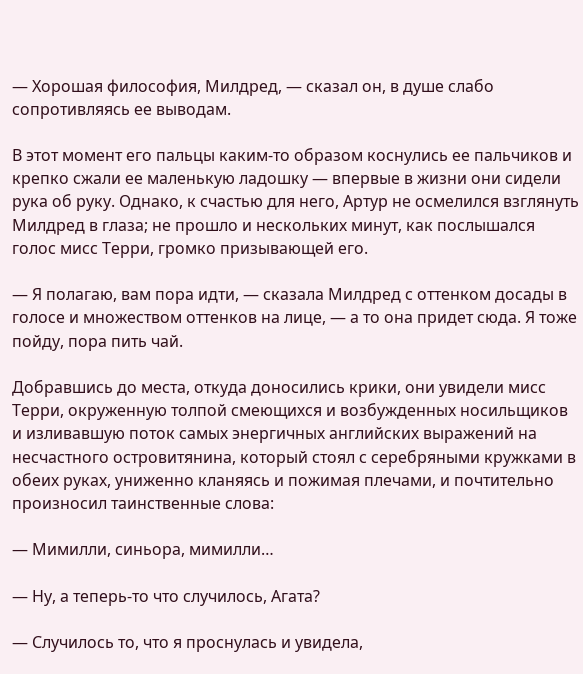— Хорошая философия, Милдред, — сказал он, в душе слабо сопротивляясь ее выводам.

В этот момент его пальцы каким-то образом коснулись ее пальчиков и крепко сжали ее маленькую ладошку — впервые в жизни они сидели рука об руку. Однако, к счастью для него, Артур не осмелился взглянуть Милдред в глаза; не прошло и нескольких минут, как послышался голос мисс Терри, громко призывающей его.

— Я полагаю, вам пора идти, — сказала Милдред с оттенком досады в голосе и множеством оттенков на лице, — а то она придет сюда. Я тоже пойду, пора пить чай.

Добравшись до места, откуда доносились крики, они увидели мисс Терри, окруженную толпой смеющихся и возбужденных носильщиков и изливавшую поток самых энергичных английских выражений на несчастного островитянина, который стоял с серебряными кружками в обеих руках, униженно кланяясь и пожимая плечами, и почтительно произносил таинственные слова:

— Мимилли, синьора, мимилли…

— Ну, а теперь-то что случилось, Агата?

— Случилось то, что я проснулась и увидела,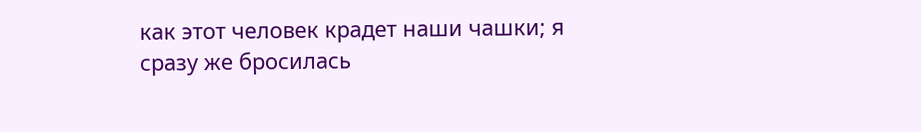как этот человек крадет наши чашки; я сразу же бросилась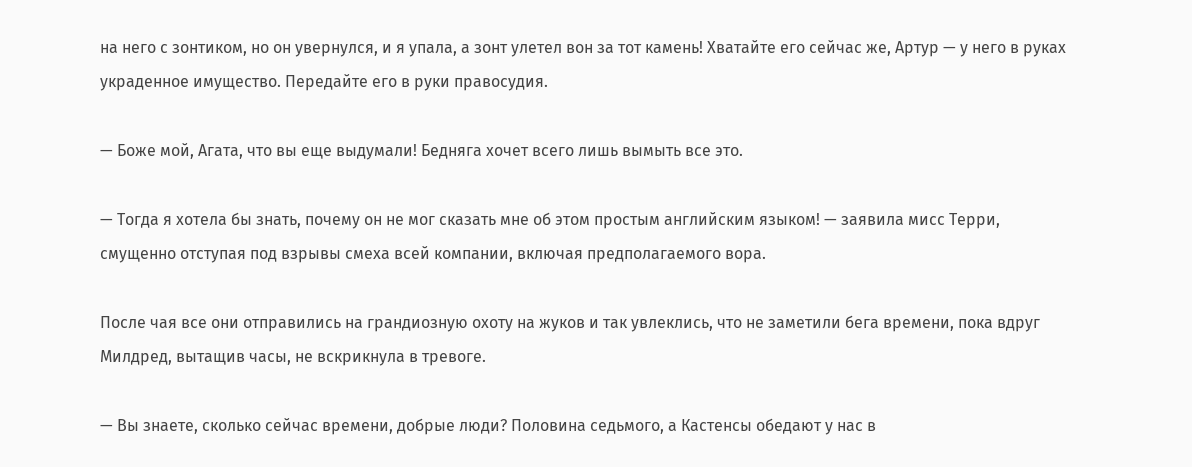на него с зонтиком, но он увернулся, и я упала, а зонт улетел вон за тот камень! Хватайте его сейчас же, Артур — у него в руках украденное имущество. Передайте его в руки правосудия.

— Боже мой, Агата, что вы еще выдумали! Бедняга хочет всего лишь вымыть все это.

— Тогда я хотела бы знать, почему он не мог сказать мне об этом простым английским языком! — заявила мисс Терри, смущенно отступая под взрывы смеха всей компании, включая предполагаемого вора.

После чая все они отправились на грандиозную охоту на жуков и так увлеклись, что не заметили бега времени, пока вдруг Милдред, вытащив часы, не вскрикнула в тревоге.

— Вы знаете, сколько сейчас времени, добрые люди? Половина седьмого, а Кастенсы обедают у нас в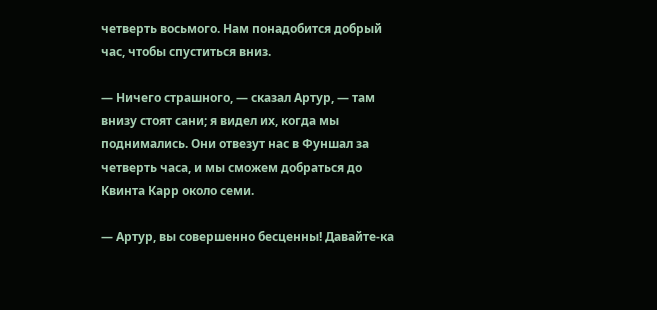четверть восьмого. Нам понадобится добрый час, чтобы спуститься вниз.

— Ничего страшного, — сказал Артур, — там внизу стоят сани; я видел их, когда мы поднимались. Они отвезут нас в Фуншал за четверть часа, и мы сможем добраться до Квинта Карр около семи.

— Артур, вы совершенно бесценны! Давайте-ка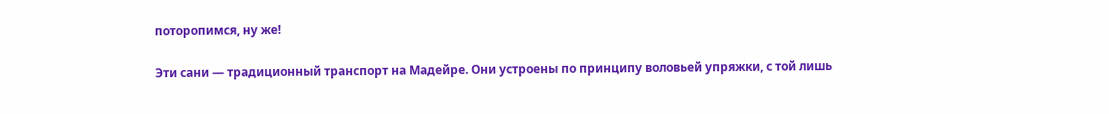поторопимся, ну же!

Эти сани — традиционный транспорт на Мадейре. Они устроены по принципу воловьей упряжки, с той лишь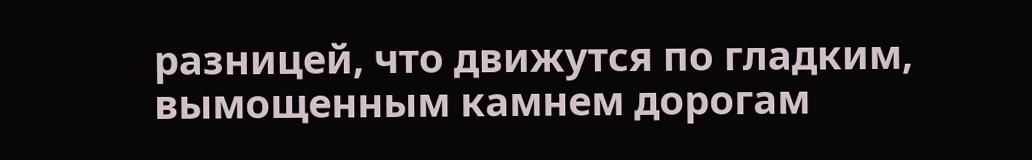разницей, что движутся по гладким, вымощенным камнем дорогам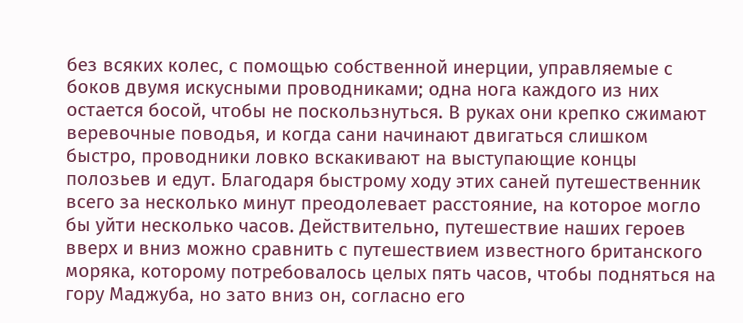без всяких колес, с помощью собственной инерции, управляемые с боков двумя искусными проводниками; одна нога каждого из них остается босой, чтобы не поскользнуться. В руках они крепко сжимают веревочные поводья, и когда сани начинают двигаться слишком быстро, проводники ловко вскакивают на выступающие концы полозьев и едут. Благодаря быстрому ходу этих саней путешественник всего за несколько минут преодолевает расстояние, на которое могло бы уйти несколько часов. Действительно, путешествие наших героев вверх и вниз можно сравнить с путешествием известного британского моряка, которому потребовалось целых пять часов, чтобы подняться на гору Маджуба, но зато вниз он, согласно его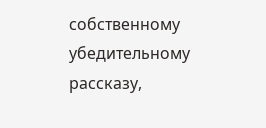собственному убедительному рассказу,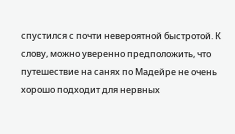спустился с почти невероятной быстротой. К слову, можно уверенно предположить, что путешествие на санях по Мадейре не очень хорошо подходит для нервных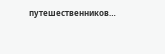путешественников…